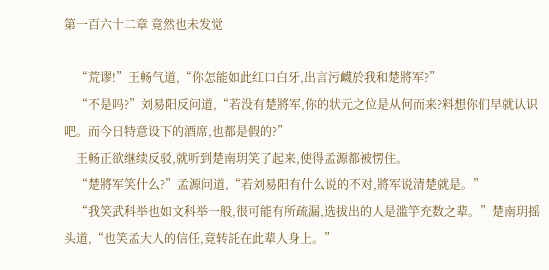第一百六十二章 竟然也未发觉

    “荒谬!”王畅气道,“你怎能如此红口白牙,出言污衊於我和楚將军?”
    “不是吗?”刘易阳反问道,“若没有楚將军,你的状元之位是从何而来?料想你们早就认识吧。而今日特意设下的酒席,也都是假的?”
    王畅正欲继续反驳,就听到楚南玥笑了起来,使得孟源都被愣住。
    “楚將军笑什么?”孟源问道,“若刘易阳有什么说的不对,將军说清楚就是。”
    “我笑武科举也如文科举一般,很可能有所疏漏,选拔出的人是滥竽充数之辈。”楚南玥摇头道,“也笑孟大人的信任,竟转託在此辈人身上。”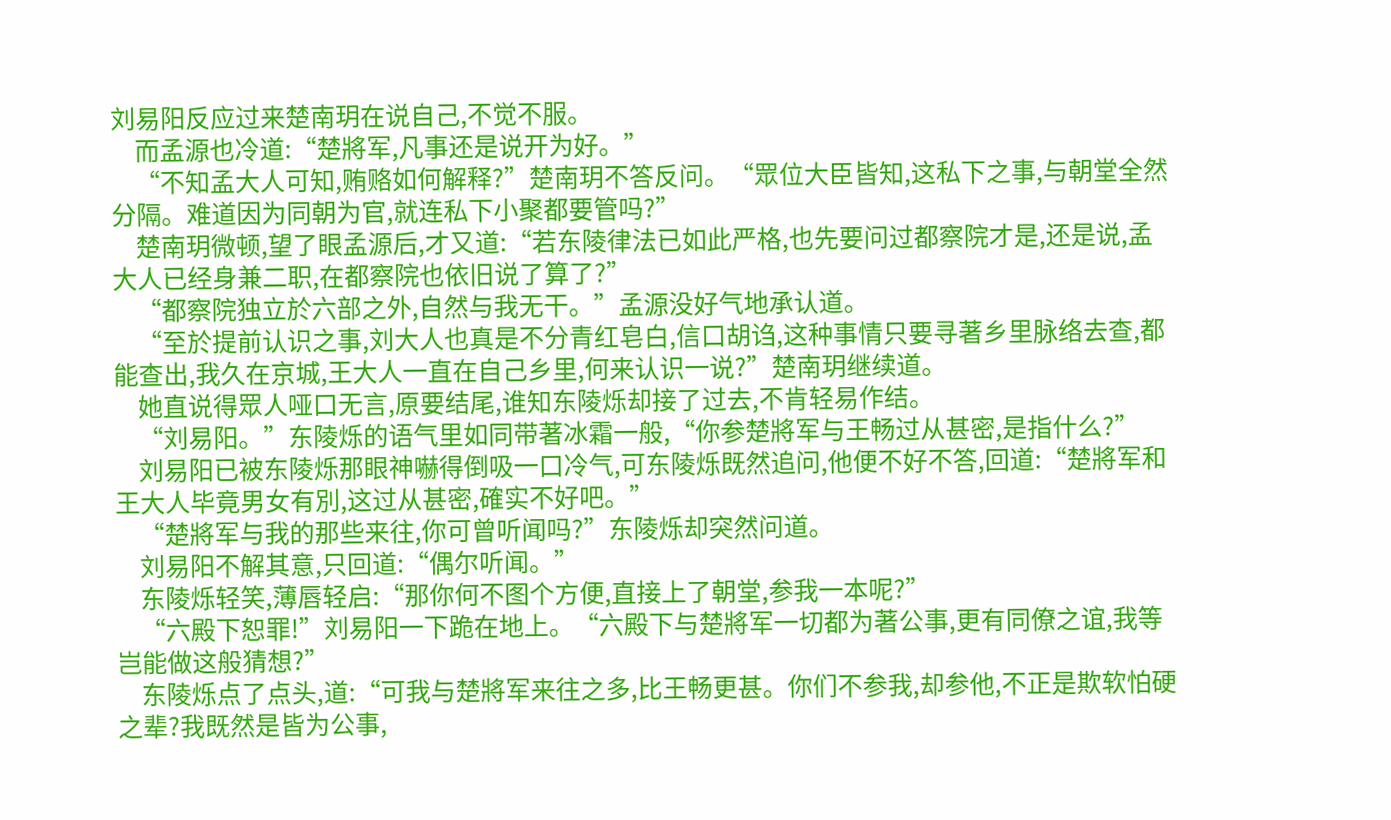刘易阳反应过来楚南玥在说自己,不觉不服。
    而孟源也冷道:“楚將军,凡事还是说开为好。”
    “不知孟大人可知,贿赂如何解释?”楚南玥不答反问。“眾位大臣皆知,这私下之事,与朝堂全然分隔。难道因为同朝为官,就连私下小聚都要管吗?”
    楚南玥微顿,望了眼孟源后,才又道:“若东陵律法已如此严格,也先要问过都察院才是,还是说,孟大人已经身兼二职,在都察院也依旧说了算了?”
    “都察院独立於六部之外,自然与我无干。”孟源没好气地承认道。
    “至於提前认识之事,刘大人也真是不分青红皂白,信口胡诌,这种事情只要寻著乡里脉络去查,都能查出,我久在京城,王大人一直在自己乡里,何来认识一说?”楚南玥继续道。
    她直说得眾人哑口无言,原要结尾,谁知东陵烁却接了过去,不肯轻易作结。
    “刘易阳。”东陵烁的语气里如同带著冰霜一般,“你参楚將军与王畅过从甚密,是指什么?”
    刘易阳已被东陵烁那眼神嚇得倒吸一口冷气,可东陵烁既然追问,他便不好不答,回道:“楚將军和王大人毕竟男女有別,这过从甚密,確实不好吧。”
    “楚將军与我的那些来往,你可曾听闻吗?”东陵烁却突然问道。
    刘易阳不解其意,只回道:“偶尔听闻。”
    东陵烁轻笑,薄唇轻启:“那你何不图个方便,直接上了朝堂,参我一本呢?”
    “六殿下恕罪!”刘易阳一下跪在地上。“六殿下与楚將军一切都为著公事,更有同僚之谊,我等岂能做这般猜想?”
    东陵烁点了点头,道:“可我与楚將军来往之多,比王畅更甚。你们不参我,却参他,不正是欺软怕硬之辈?我既然是皆为公事,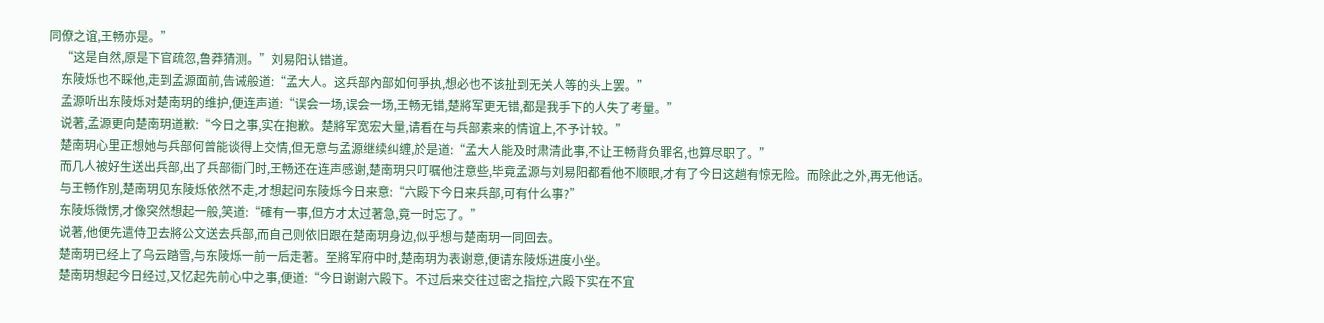同僚之谊,王畅亦是。”
    “这是自然,原是下官疏忽,鲁莽猜测。”刘易阳认错道。
    东陵烁也不睬他,走到孟源面前,告诫般道:“孟大人。这兵部內部如何爭执,想必也不该扯到无关人等的头上罢。”
    孟源听出东陵烁对楚南玥的维护,便连声道:“误会一场,误会一场,王畅无错,楚將军更无错,都是我手下的人失了考量。”
    说著,孟源更向楚南玥道歉:“今日之事,实在抱歉。楚將军宽宏大量,请看在与兵部素来的情谊上,不予计较。”
    楚南玥心里正想她与兵部何曾能谈得上交情,但无意与孟源继续纠缠,於是道:“孟大人能及时肃清此事,不让王畅背负罪名,也算尽职了。”
    而几人被好生送出兵部,出了兵部衙门时,王畅还在连声感谢,楚南玥只叮嘱他注意些,毕竟孟源与刘易阳都看他不顺眼,才有了今日这趟有惊无险。而除此之外,再无他话。
    与王畅作別,楚南玥见东陵烁依然不走,才想起问东陵烁今日来意:“六殿下今日来兵部,可有什么事?”
    东陵烁微愣,才像突然想起一般,笑道:“確有一事,但方才太过著急,竟一时忘了。”
    说著,他便先遣侍卫去將公文送去兵部,而自己则依旧跟在楚南玥身边,似乎想与楚南玥一同回去。
    楚南玥已经上了乌云踏雪,与东陵烁一前一后走著。至將军府中时,楚南玥为表谢意,便请东陵烁进度小坐。
    楚南玥想起今日经过,又忆起先前心中之事,便道:“今日谢谢六殿下。不过后来交往过密之指控,六殿下实在不宜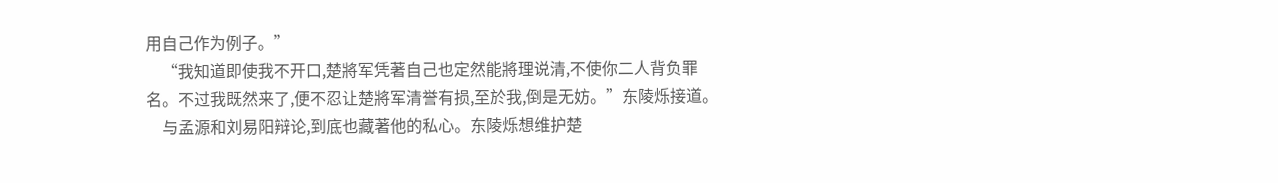用自己作为例子。”
    “我知道即使我不开口,楚將军凭著自己也定然能將理说清,不使你二人背负罪名。不过我既然来了,便不忍让楚將军清誉有损,至於我,倒是无妨。”东陵烁接道。
    与孟源和刘易阳辩论,到底也藏著他的私心。东陵烁想维护楚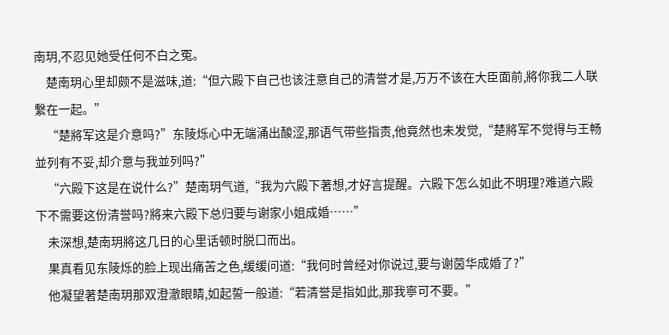南玥,不忍见她受任何不白之冤。
    楚南玥心里却颇不是滋味,道:“但六殿下自己也该注意自己的清誉才是,万万不该在大臣面前,將你我二人联繫在一起。”
    “楚將军这是介意吗?”东陵烁心中无端涌出酸涩,那语气带些指责,他竟然也未发觉,“楚將军不觉得与王畅並列有不妥,却介意与我並列吗?”
    “六殿下这是在说什么?”楚南玥气道,“我为六殿下著想,才好言提醒。六殿下怎么如此不明理?难道六殿下不需要这份清誉吗?將来六殿下总归要与谢家小姐成婚……”
    未深想,楚南玥將这几日的心里话顿时脱口而出。
    果真看见东陵烁的脸上现出痛苦之色,缓缓问道:“我何时曾经对你说过,要与谢茵华成婚了?”
    他凝望著楚南玥那双澄澈眼睛,如起誓一般道:“若清誉是指如此,那我寧可不要。”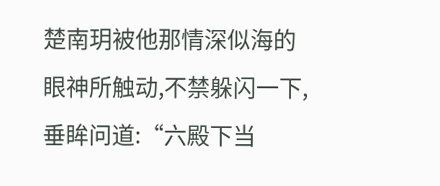楚南玥被他那情深似海的眼神所触动,不禁躲闪一下,垂眸问道:“六殿下当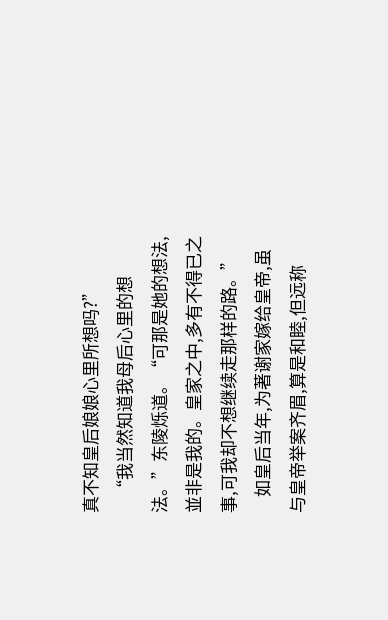真不知皇后娘娘心里所想吗?”
    “我当然知道我母后心里的想法。”东陵烁道。“可那是她的想法,並非是我的。皇家之中,多有不得已之事,可我却不想继续走那样的路。”
    如皇后当年,为著谢家嫁给皇帝,虽与皇帝举案齐眉,算是和睦,但远称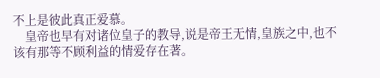不上是彼此真正爱慕。
    皇帝也早有对诸位皇子的教导,说是帝王无情,皇族之中,也不该有那等不顾利益的情爱存在著。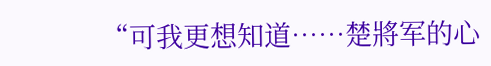“可我更想知道……楚將军的心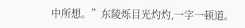中所想。”东陵烁目光灼灼,一字一顿道。